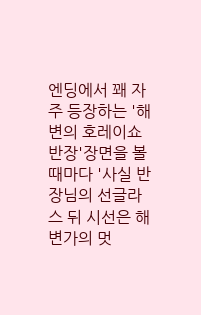엔딩에서 꽤 자주 등장하는 '해변의 호레이쇼 반장'장면을 볼 때마다 '사실 반장님의 선글라스 뒤 시선은 해변가의 멋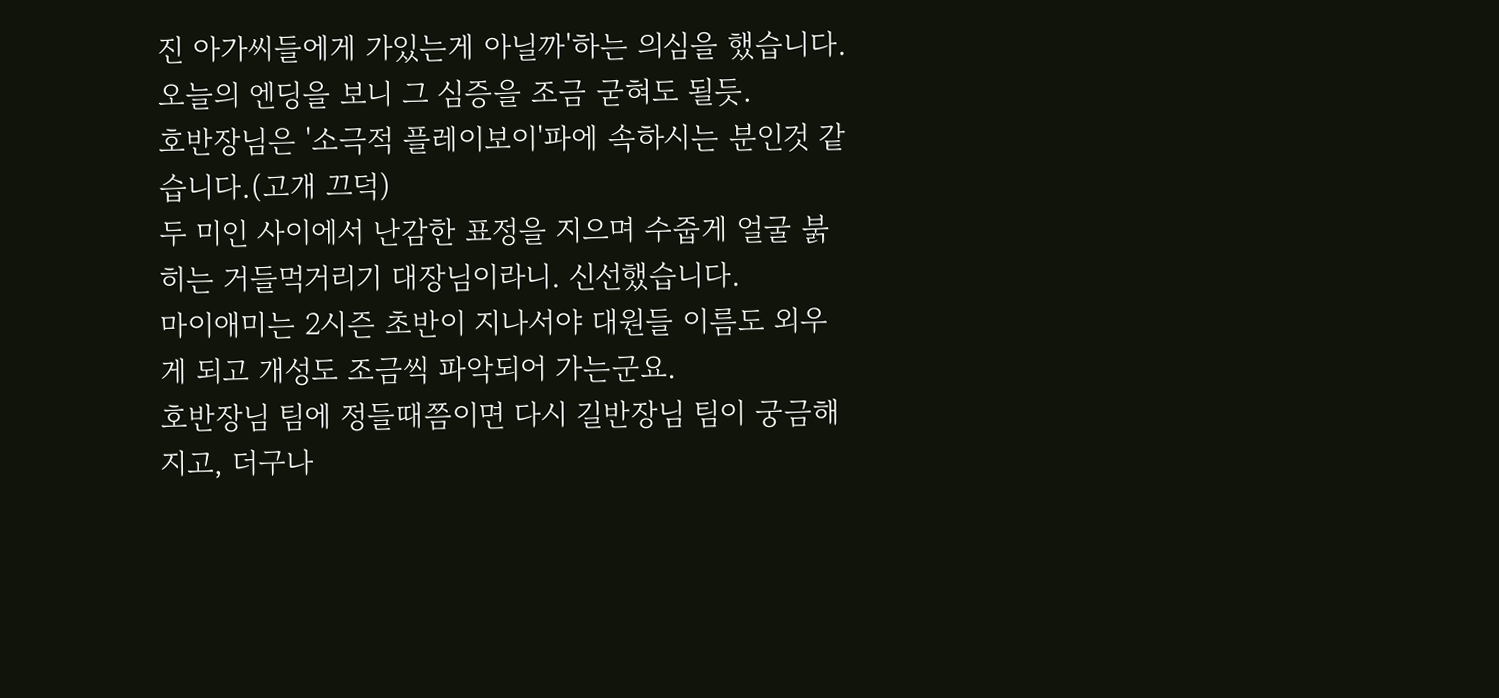진 아가씨들에게 가있는게 아닐까'하는 의심을 했습니다.
오늘의 엔딩을 보니 그 심증을 조금 굳혀도 될듯.
호반장님은 '소극적 플레이보이'파에 속하시는 분인것 같습니다.(고개 끄덕)
두 미인 사이에서 난감한 표정을 지으며 수줍게 얼굴 붉히는 거들먹거리기 대장님이라니. 신선했습니다.
마이애미는 2시즌 초반이 지나서야 대원들 이름도 외우게 되고 개성도 조금씩 파악되어 가는군요.
호반장님 팀에 정들때쯤이면 다시 길반장님 팀이 궁금해지고, 더구나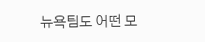뉴욕팀도 어떤 모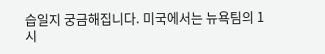습일지 궁금해집니다. 미국에서는 뉴욕팀의 1시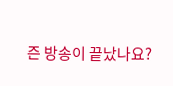즌 방송이 끝났나요?